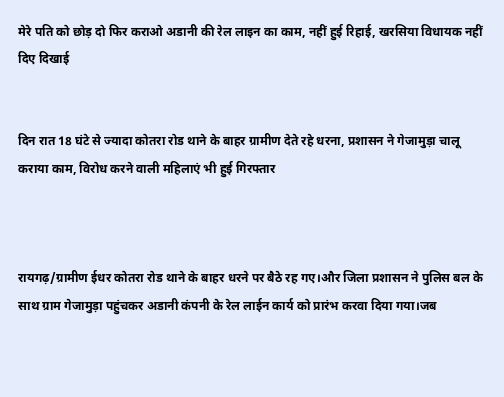मेरे पति को छोड़ दो फिर कराओ अडानी की रेल लाइन का काम, नहीं हुई रिहाई, खरसिया विधायक नहीं दिए दिखाई


दिन रात 18 घंटे से ज्यादा कोतरा रोड थाने के बाहर ग्रामीण देते रहे धरना, प्रशासन ने गेजामुड़ा चालू कराया काम, विरोध करने वाली महिलाएं भी हुई गिरफ्तार



रायगढ़/ग्रामीण ईधर कोतरा रोड थाने के बाहर धरने पर बैठे रह गए।और जिला प्रशासन ने पुलिस बल के साथ ग्राम गेजामुड़ा पहुंचकर अडानी कंपनी के रेल लाईन कार्य को प्रारंभ करवा दिया गया।जब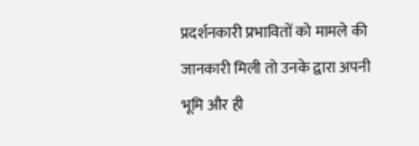प्रदर्शनकारी प्रभावितों को मामले की जानकारी मिली तो उनके द्वारा अपनी भूमि और ही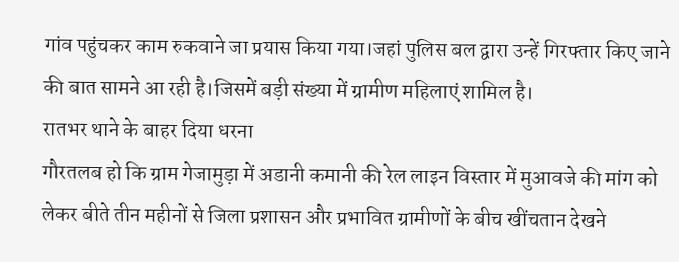गांव पहुंचकर काम रुकवाने जा प्रयास किया गया।जहां पुलिस बल द्वारा उन्हें गिरफ्तार किए जाने की बात सामने आ रही है।जिसमें बड़ी संख्या में ग्रामीण महिलाएं शामिल है।
रातभर थाने के बाहर दिया धरना
गौरतलब हो कि ग्राम गेजामुड़ा में अडानी कमानी की रेल लाइन विस्तार में मुआवजे की मांग को लेकर बीते तीन महीनों से जिला प्रशासन और प्रभावित ग्रामीणों के बीच खींचतान देखने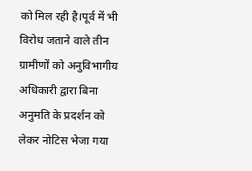को मिल रही है।पूर्व में भी विरोध जताने वाले तीन ग्रामीणों को अनुविभागीय अधिकारी द्वारा बिना अनुमति के प्रदर्शन को लेकर नोटिस भेजा गया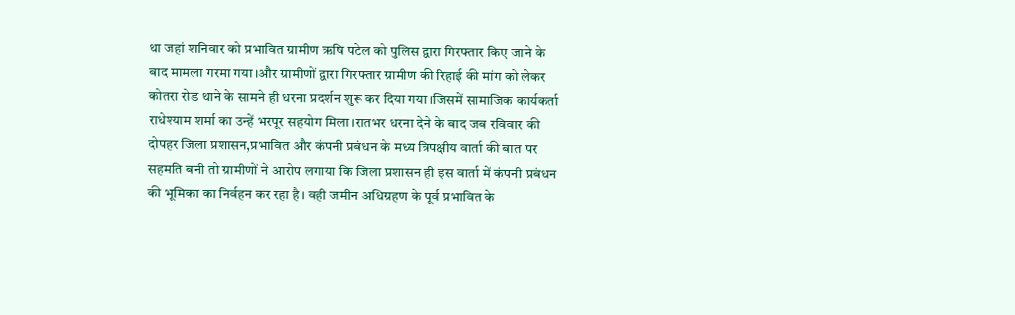था जहां शनिवार को प्रभावित ग्रामीण ऋषि पटेल को पुलिस द्वारा गिरफ्तार किए जाने के बाद मामला गरमा गया।और ग्रामीणों द्वारा गिरफ्तार ग्रामीण की रिहाई की मांग को लेकर कोतरा रोड थाने के सामने ही धरना प्रदर्शन शुरू कर दिया गया।जिसमें सामाजिक कार्यकर्ता राधेश्याम शर्मा का उन्हें भरपूर सहयोग मिला।रातभर धरना देने के बाद जब रविवार की दोपहर जिला प्रशासन,प्रभावित और कंपनी प्रबंधन के मध्य त्रिपक्षीय वार्ता की बात पर सहमति बनी तो ग्रामीणों ने आरोप लगाया कि जिला प्रशासन ही इस वार्ता में कंपनी प्रबंधन की भूमिका का निर्वहन कर रहा है। वही जमीन अधिग्रहण के पूर्व प्रभावित के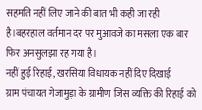सहमति नहीं लिए जाने की बात भी कही जा रही है।बहरहाल वर्तमान दर पर मुआवजे का मसला एक बार फिर अनसुलझा रह गया है।
नहीं हुई रिहाई, खरसिया विधायक नहीं दिए दिखाई
ग्राम पंचायत गेजामुड़ा के ग्रामीण जिस व्यक्ति की रिहाई को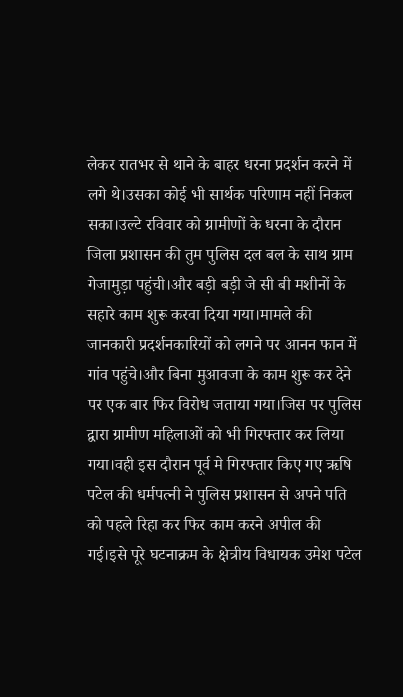लेकर रातभर से थाने के बाहर धरना प्रदर्शन करने में लगे थे।उसका कोई भी सार्थक परिणाम नहीं निकल सका।उल्टे रविवार को ग्रामीणों के धरना के दौरान जिला प्रशासन की तुम पुलिस दल बल के साथ ग्राम गेजामुड़ा पहुंची।और बड़ी बड़ी जे सी बी मशीनों के सहारे काम शुरू करवा दिया गया।मामले की जानकारी प्रदर्शनकारियों को लगने पर आनन फान में गांव पहुंचे।और बिना मुआवजा के काम शुरू कर देने पर एक बार फिर विरोध जताया गया।जिस पर पुलिस द्वारा ग्रामीण महिलाओं को भी गिरफ्तार कर लिया गया।वही इस दौरान पूर्व मे गिरफ्तार किए गए ऋषि पटेल की धर्मपत्नी ने पुलिस प्रशासन से अपने पति को पहले रिहा कर फिर काम करने अपील की गई।इसे पूरे घटनाक्रम के क्षेत्रीय विधायक उमेश पटेल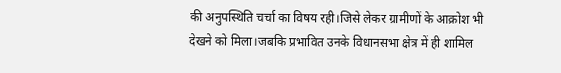की अनुपस्थिति चर्चा का विषय रही।जिसे लेकर ग्रामीणों के आक्रोश भी देखने को मिला।जबकि प्रभावित उनके विधानसभा क्षेत्र में ही शामिल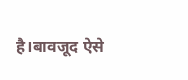है।बावजूद ऐसे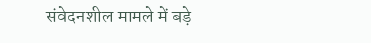संवेदनशील मामले में बड़े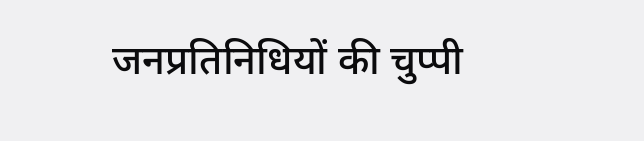जनप्रतिनिधियों की चुप्पी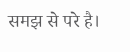समझ से परे है।